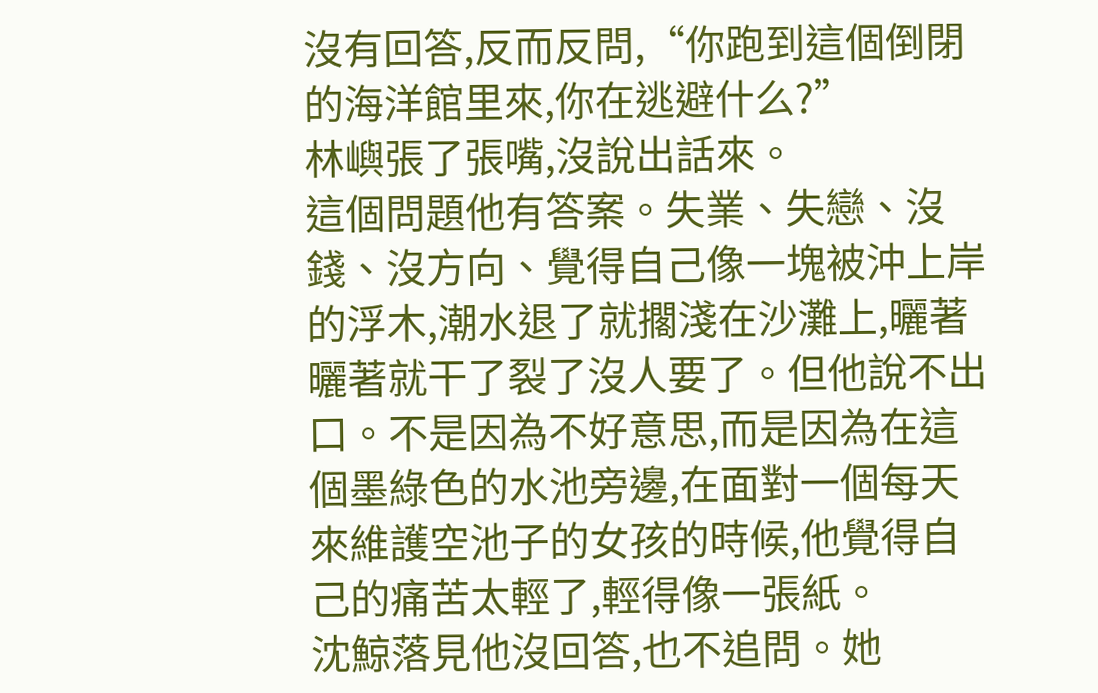沒有回答,反而反問,“你跑到這個倒閉的海洋館里來,你在逃避什么?”
林嶼張了張嘴,沒說出話來。
這個問題他有答案。失業、失戀、沒錢、沒方向、覺得自己像一塊被沖上岸的浮木,潮水退了就擱淺在沙灘上,曬著曬著就干了裂了沒人要了。但他說不出口。不是因為不好意思,而是因為在這個墨綠色的水池旁邊,在面對一個每天來維護空池子的女孩的時候,他覺得自己的痛苦太輕了,輕得像一張紙。
沈鯨落見他沒回答,也不追問。她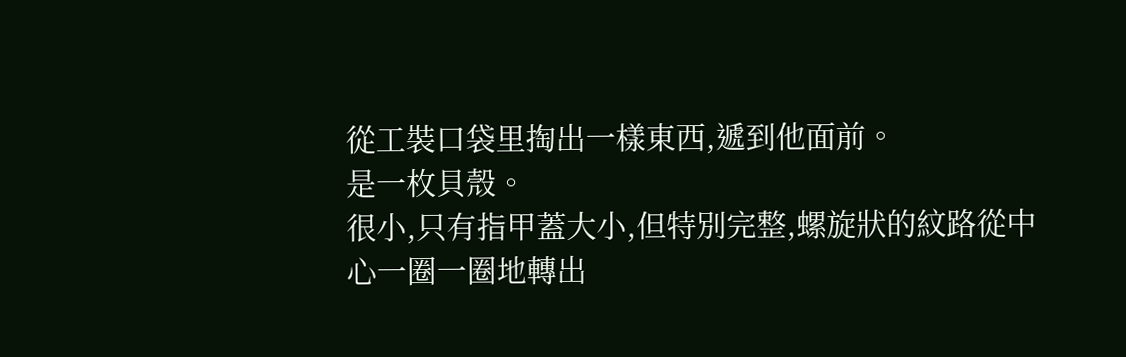從工裝口袋里掏出一樣東西,遞到他面前。
是一枚貝殼。
很小,只有指甲蓋大小,但特別完整,螺旋狀的紋路從中心一圈一圈地轉出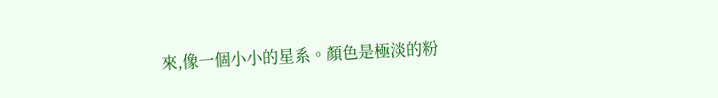來,像一個小小的星系。顏色是極淡的粉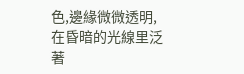色,邊緣微微透明,在昏暗的光線里泛著